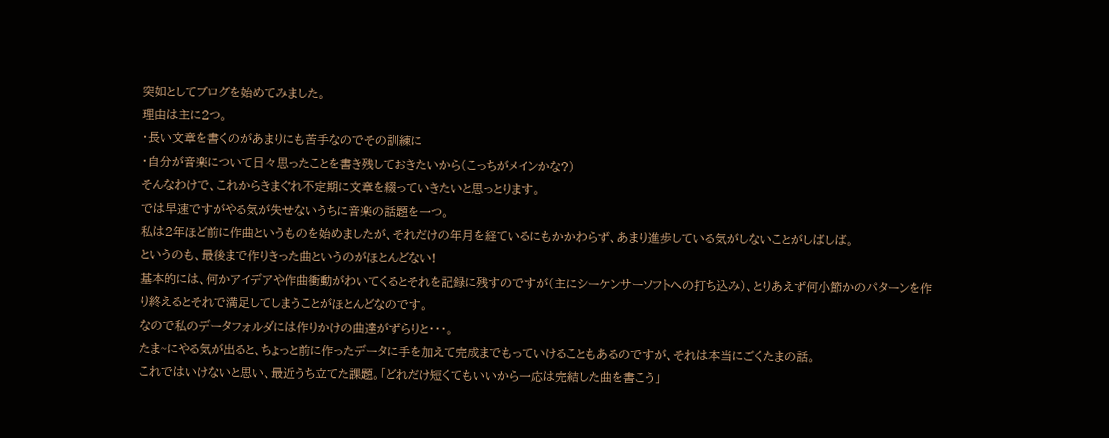突如としてブログを始めてみました。
理由は主に2つ。
・長い文章を書くのがあまりにも苦手なのでその訓練に
・自分が音楽について日々思ったことを書き残しておきたいから(こっちがメインかな?)
そんなわけで、これからきまぐれ不定期に文章を綴っていきたいと思っとります。
では早速ですがやる気が失せないうちに音楽の話題を一つ。
私は2年ほど前に作曲というものを始めましたが、それだけの年月を経ているにもかかわらず、あまり進歩している気がしないことがしばしば。
というのも、最後まで作りきった曲というのがほとんどない!
基本的には、何かアイデアや作曲衝動がわいてくるとそれを記録に残すのですが(主にシーケンサーソフトへの打ち込み)、とりあえず何小節かのパターンを作り終えるとそれで満足してしまうことがほとんどなのです。
なので私のデータフォルダには作りかけの曲達がずらりと・・・。
たま~にやる気が出ると、ちょっと前に作ったデータに手を加えて完成までもっていけることもあるのですが、それは本当にごくたまの話。
これではいけないと思い、最近うち立てた課題。「どれだけ短くてもいいから一応は完結した曲を書こう」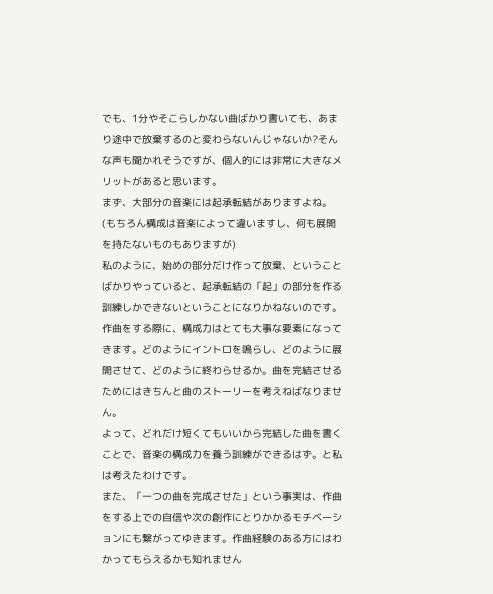でも、1分やそこらしかない曲ばかり書いても、あまり途中で放棄するのと変わらないんじゃないか?そんな声も聞かれそうですが、個人的には非常に大きなメリットがあると思います。
まず、大部分の音楽には起承転結がありますよね。(もちろん構成は音楽によって違いますし、何も展開を持たないものもありますが)
私のように、始めの部分だけ作って放棄、ということばかりやっていると、起承転結の「起」の部分を作る訓練しかできないということになりかねないのです。
作曲をする際に、構成力はとても大事な要素になってきます。どのようにイントロを鳴らし、どのように展開させて、どのように終わらせるか。曲を完結させるためにはきちんと曲のストーリーを考えねばなりません。
よって、どれだけ短くてもいいから完結した曲を書くことで、音楽の構成力を養う訓練ができるはず。と私は考えたわけです。
また、「一つの曲を完成させた」という事実は、作曲をする上での自信や次の創作にとりかかるモチベーションにも繋がってゆきます。作曲経験のある方にはわかってもらえるかも知れません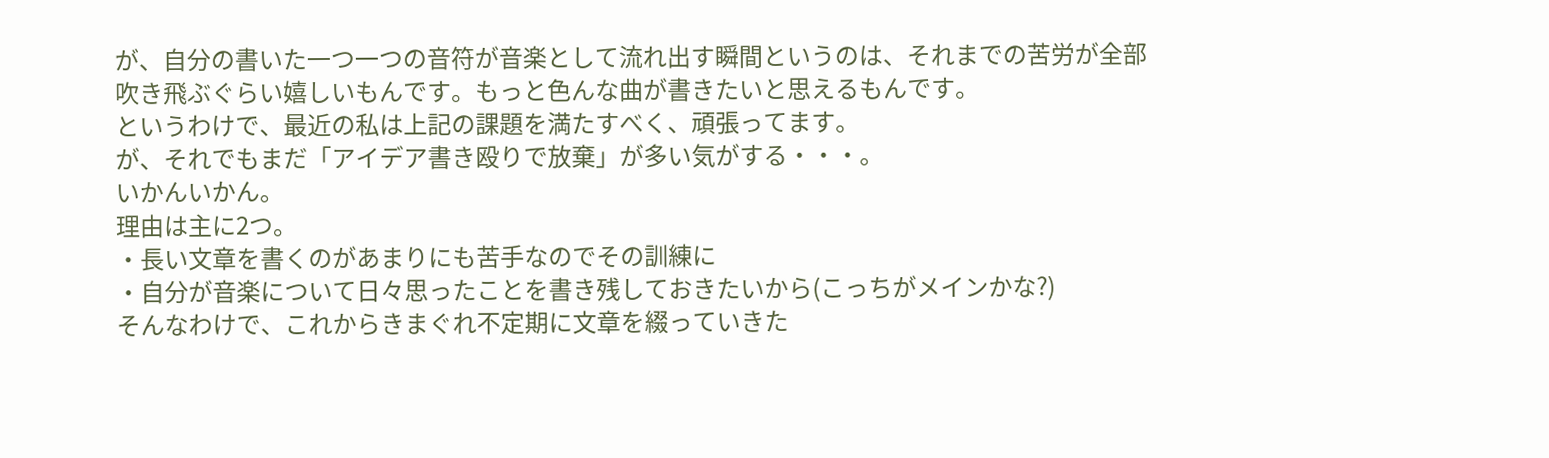が、自分の書いた一つ一つの音符が音楽として流れ出す瞬間というのは、それまでの苦労が全部吹き飛ぶぐらい嬉しいもんです。もっと色んな曲が書きたいと思えるもんです。
というわけで、最近の私は上記の課題を満たすべく、頑張ってます。
が、それでもまだ「アイデア書き殴りで放棄」が多い気がする・・・。
いかんいかん。
理由は主に2つ。
・長い文章を書くのがあまりにも苦手なのでその訓練に
・自分が音楽について日々思ったことを書き残しておきたいから(こっちがメインかな?)
そんなわけで、これからきまぐれ不定期に文章を綴っていきた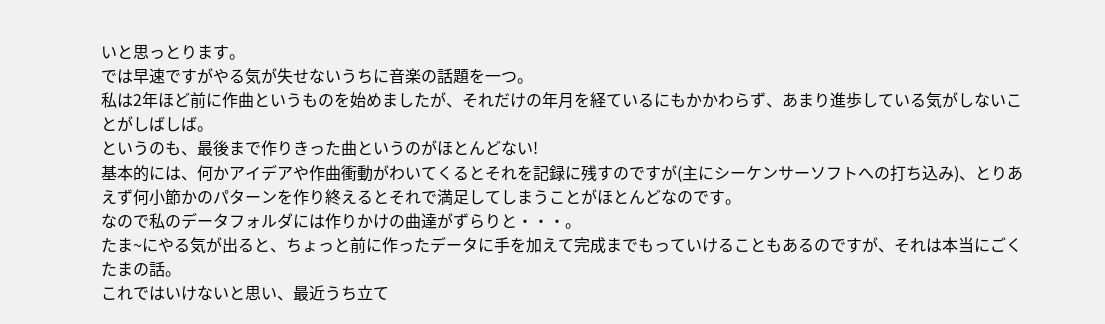いと思っとります。
では早速ですがやる気が失せないうちに音楽の話題を一つ。
私は2年ほど前に作曲というものを始めましたが、それだけの年月を経ているにもかかわらず、あまり進歩している気がしないことがしばしば。
というのも、最後まで作りきった曲というのがほとんどない!
基本的には、何かアイデアや作曲衝動がわいてくるとそれを記録に残すのですが(主にシーケンサーソフトへの打ち込み)、とりあえず何小節かのパターンを作り終えるとそれで満足してしまうことがほとんどなのです。
なので私のデータフォルダには作りかけの曲達がずらりと・・・。
たま~にやる気が出ると、ちょっと前に作ったデータに手を加えて完成までもっていけることもあるのですが、それは本当にごくたまの話。
これではいけないと思い、最近うち立て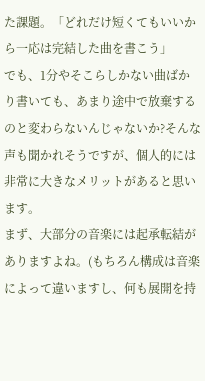た課題。「どれだけ短くてもいいから一応は完結した曲を書こう」
でも、1分やそこらしかない曲ばかり書いても、あまり途中で放棄するのと変わらないんじゃないか?そんな声も聞かれそうですが、個人的には非常に大きなメリットがあると思います。
まず、大部分の音楽には起承転結がありますよね。(もちろん構成は音楽によって違いますし、何も展開を持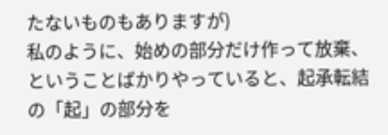たないものもありますが)
私のように、始めの部分だけ作って放棄、ということばかりやっていると、起承転結の「起」の部分を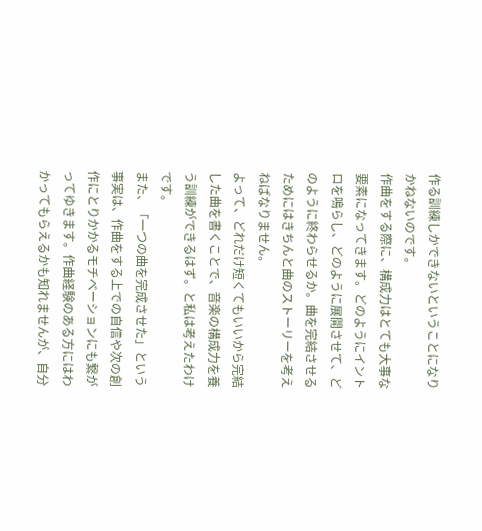作る訓練しかできないということになりかねないのです。
作曲をする際に、構成力はとても大事な要素になってきます。どのようにイントロを鳴らし、どのように展開させて、どのように終わらせるか。曲を完結させるためにはきちんと曲のストーリーを考えねばなりません。
よって、どれだけ短くてもいいから完結した曲を書くことで、音楽の構成力を養う訓練ができるはず。と私は考えたわけです。
また、「一つの曲を完成させた」という事実は、作曲をする上での自信や次の創作にとりかかるモチベーションにも繋がってゆきます。作曲経験のある方にはわかってもらえるかも知れませんが、自分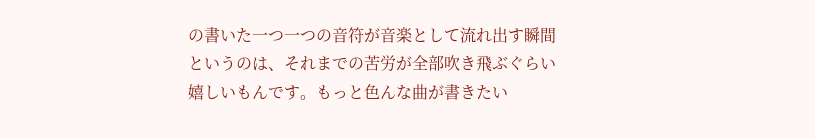の書いた一つ一つの音符が音楽として流れ出す瞬間というのは、それまでの苦労が全部吹き飛ぶぐらい嬉しいもんです。もっと色んな曲が書きたい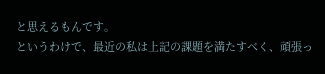と思えるもんです。
というわけで、最近の私は上記の課題を満たすべく、頑張っ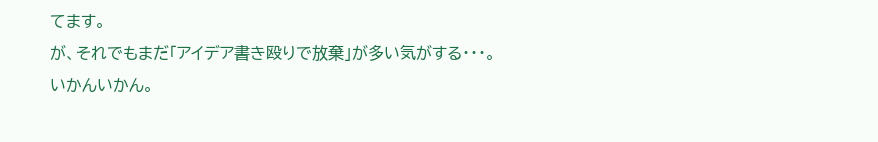てます。
が、それでもまだ「アイデア書き殴りで放棄」が多い気がする・・・。
いかんいかん。